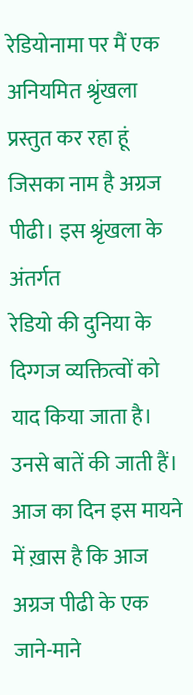रेडियोनामा पर मैं एक अनियमित श्रृंखला प्रस्तुत कर रहा हूं जिसका नाम है अग्रज पीढी। इस श्रृंखला के अंतर्गत
रेडियो की दुनिया के दिग्गज व्यक्तित्वों को याद किया जाता है। उनसे बातें की जाती हैं।
आज का दिन इस मायने में ख़ास है कि आज अग्रज पीढी के एक जाने-माने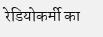रेडियोकर्मी का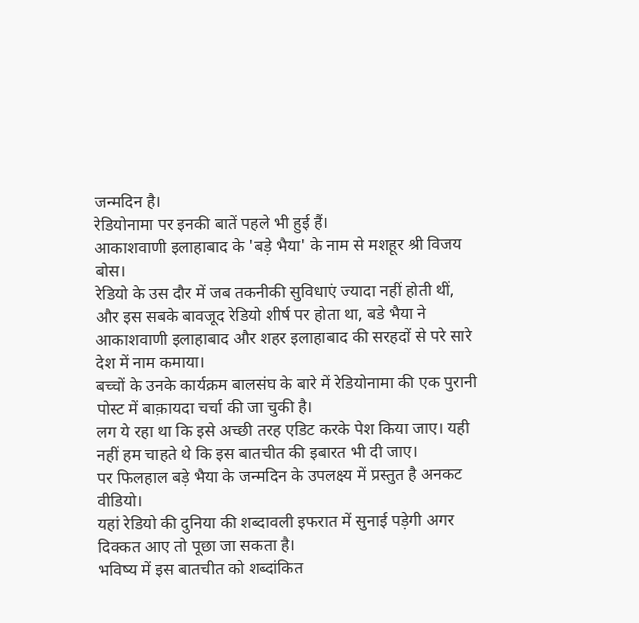जन्मदिन है।
रेडियोनामा पर इनकी बातें पहले भी हुई हैं।
आकाशवाणी इलाहाबाद के 'बड़े भैया' के नाम से मशहूर श्री विजय बोस।
रेडियो के उस दौर में जब तकनीकी सुविधाएं ज्यादा नहीं होती थीं, और इस सबके बावजूद रेडियो शीर्ष पर होता था, बडे भैया ने आकाशवाणी इलाहाबाद और शहर इलाहाबाद की सरहदों से परे सारे देश में नाम कमाया।
बच्चों के उनके कार्यक्रम बालसंघ के बारे में रेडियोनामा की एक पुरानी पोस्ट में बाक़ायदा चर्चा की जा चुकी है।
लग ये रहा था कि इसे अच्छी तरह एडिट करके पेश किया जाए। यही नहीं हम चाहते थे कि इस बातचीत की इबारत भी दी जाए।
पर फिलहाल बड़े भैया के जन्मदिन के उपलक्ष्य में प्रस्तुत है अनकट वीडियो।
यहां रेडियो की दुनिया की शब्दावली इफरात में सुनाई पड़ेगी अगर दिक्कत आए तो पूछा जा सकता है।
भविष्य में इस बातचीत को शब्दांकित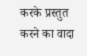करके प्रस्तुत करने का वादा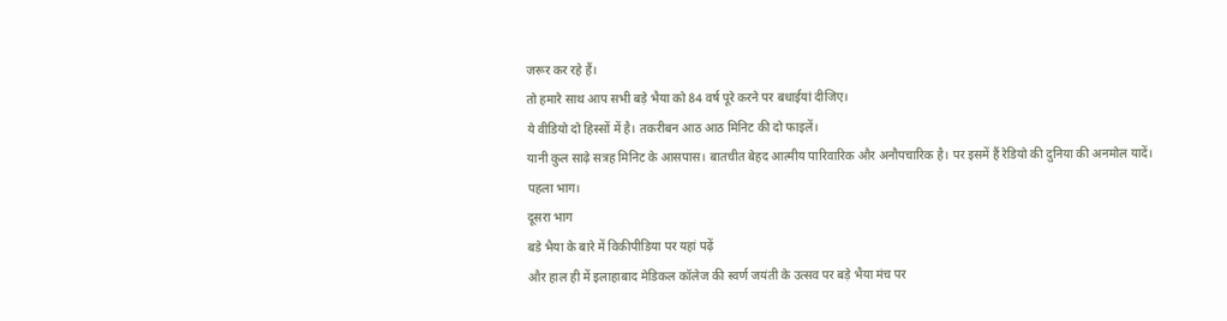जरूर कर रहे हैं।
तो हमारे साथ आप सभी बड़े भैया को 84 वर्ष पूरे करने पर बधाईयां दीजिए।
ये वीडियो दो हिस्सों में है। तकरीबन आठ आठ मिनिट की दो फाइलें।
यानी कुल साढ़े सत्रह मिनिट के आसपास। बातचीत बेहद आत्मीय पारिवारिक और अनौपचारिक है। पर इसमें हैं रेडियो की दुनिया की अनमोल यादें।
पहला भाग।
दूसरा भाग
बडे भैया के बारे में विकीपीडिया पर यहां पढ़ें
और हाल ही में इलाहाबाद मेडिकल कॉलेज की स्वर्ण जयंती के उत्सव पर बड़े भैया मंच पर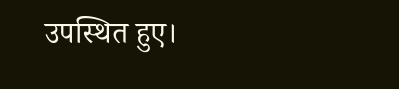उपस्थित हुए।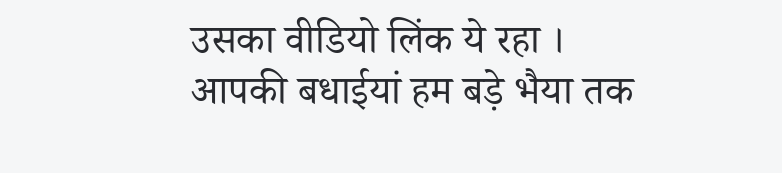उसका वीडियो लिंक ये रहा ।
आपकी बधाईयां हम बड़े भैया तक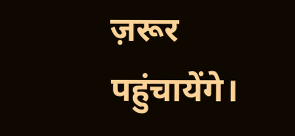ज़रूर पहुंचायेंगे।